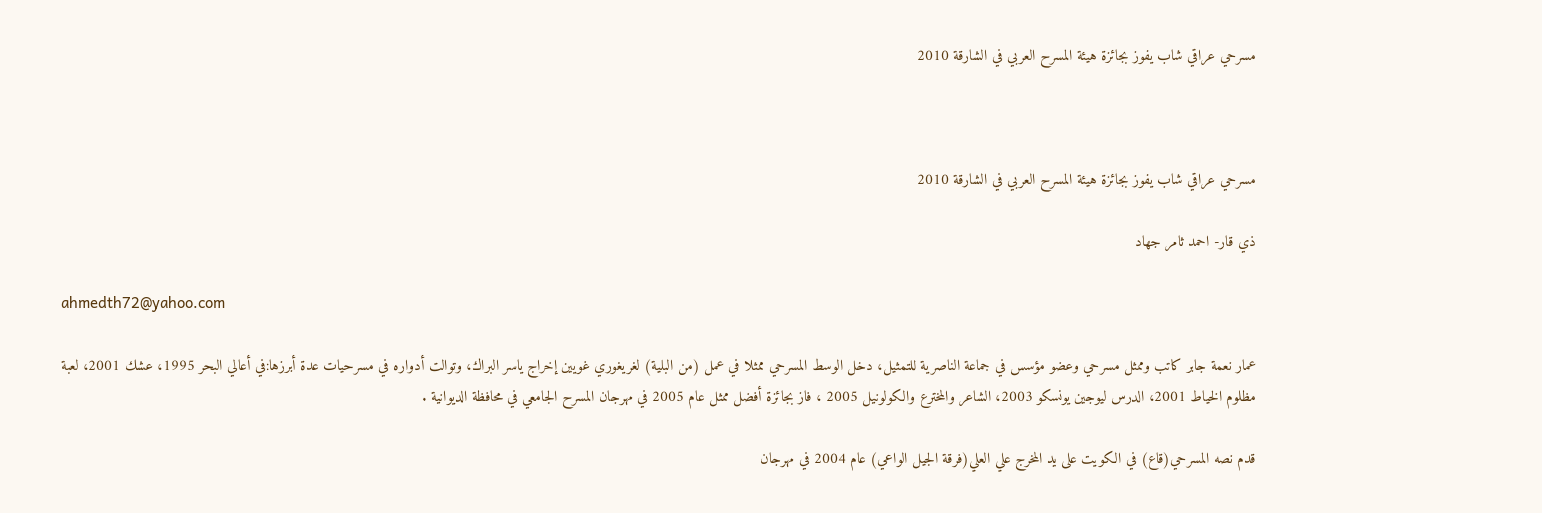مسرحي عراقي شاب يفوز بجائزة هيئة المسرح العربي في الشارقة 2010



مسرحي عراقي شاب يفوز بجائزة هيئة المسرح العربي في الشارقة 2010

ذي قار- احمد ثامر جهاد

ahmedth72@yahoo.com

عمار نعمة جابر كاتب وممثل مسرحي وعضو مؤسس في جماعة الناصرية للتمثيل، دخل الوسط المسرحي ممثلا في عمل (من البلية) لغريغوري غويين إخراج ياسر البراك، وتوالت أدواره في مسرحيات عدة أبرزها:في أعالي البحر 1995، عشك 2001، لعبة مظلوم الخياط 2001، الدرس ليوجين يونسكو 2003، الشاعر والمخترع والكولونيل 2005 ، فاز بجائزة أفضل ممثل عام 2005 في مهرجان المسرح الجامعي في محافظة الديوانية .

قدم نصه المسرحي(قاع) في الكويت على يد المخرج علي العلي(فرقة الجيل الواعي) عام 2004 في مهرجان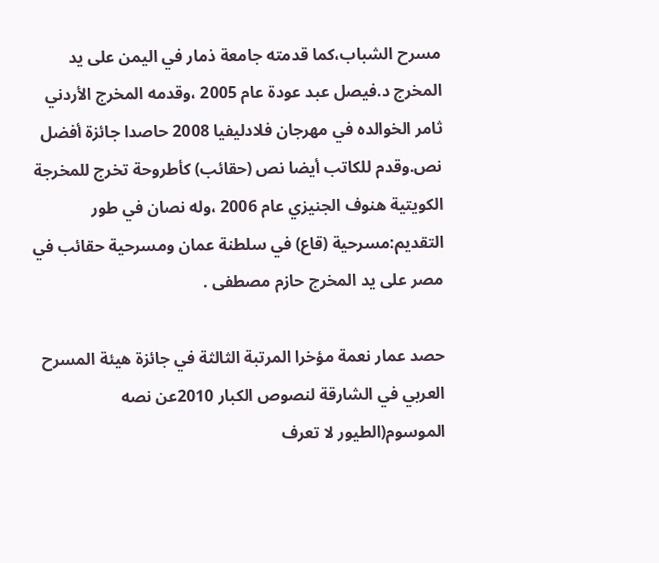مسرح الشباب،كما قدمته جامعة ذمار في اليمن على يد المخرج د.فيصل عبد عودة عام 2005 ،وقدمه المخرج الأردني ثامر الخوالده في مهرجان فلادليفيا 2008 حاصدا جائزة أفضل نص.وقدم للكاتب أيضا نص (حقائب) كأطروحة تخرج للمخرجة الكويتية هنوف الجنيزي عام 2006 ،وله نصان في طور التقديم:مسرحية (قاع) في سلطنة عمان ومسرحية حقائب في مصر على يد المخرج حازم مصطفى .

حصد عمار نعمة مؤخرا المرتبة الثالثة في جائزة هيئة المسرح العربي في الشارقة لنصوص الكبار 2010عن نصه الموسوم(الطيور لا تعرف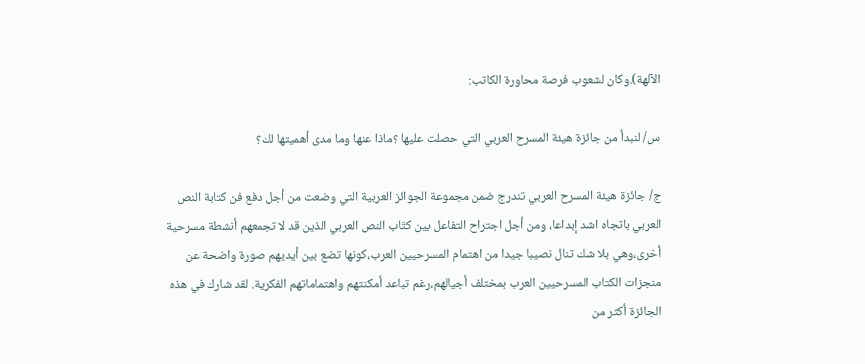الآلهة).وكان لشعوب فرصة محاورة الكاتب:

س/ لنبدأ من جائزة هيئة المسرح العربي التي حصلت عليها ؟ماذا عنها وما مدى أهميتها لك؟

ج/ جائزة هيئة المسرح العربي تندرج ضمن مجموعة الجوائز العربية التي وضعت من أجل دفع فن كتابة النص العربي باتجاه اشد إبداعا، ومن أجل اجتراح التفاعل بين كتّاب النص العربي الذين قد لا تجمعهم أنشطة مسرحية أخرى،وهي بلا شك تنال نصيبا جيدا من اهتمام المسرحيين العرب،كونها تضع بين أيديهم صورة واضحة عن منجزات الكتاب المسرحيين العرب بمختلف أجيالهم،رغم تباعد أمكنتهم واهتماماتهم الفكرية. لقد شارك في هذه الجائزة أكثر من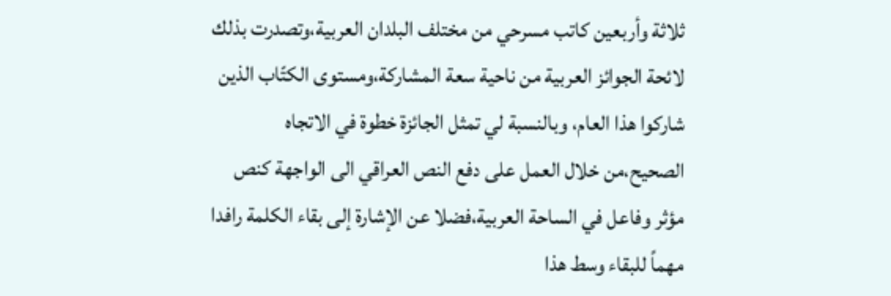ثلاثة وأربعين كاتب مسرحي من مختلف البلدان العربية،وتصدرت بذلك لائحة الجوائز العربية من ناحية سعة المشاركة،ومستوى الكتّاب الذين شاركوا هذا العام، وبالنسبة لي تمثل الجائزة خطوة في الاتجاه الصحيح،من خلال العمل على دفع النص العراقي الى الواجهة كنص مؤثر وفاعل في الساحة العربية،فضلا عن الإشارة إلى بقاء الكلمة رافدا مهماً للبقاء وسط هذا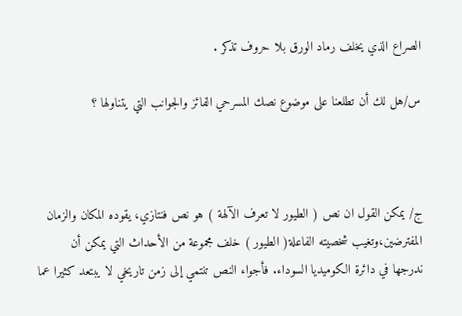الصراع الذي يخلف رماد الورق بلا حروف تذكر .

س/هل لك أن تطلعنا على موضوع نصك المسرحي الفائز والجوانب التي يتناولها ؟



ج/ يمكن القول ان نص ( الطيور لا تعرف الآلهة ) هو نص فنتازي، يقوده المكان والزمان المفترضين،وتغيب شخصيته الفاعلة( الطيور ) خلف مجموعة من الأحداث التي يمكن أن ندرجها في دائرة الكوميديا السوداء. فأجواء النص تنتمي إلى زمن تاريخي لا يبتعد كثيرا عما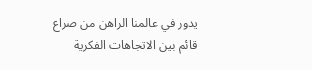يدور في عالمنا الراهن من صراع قائم بين الاتجاهات الفكرية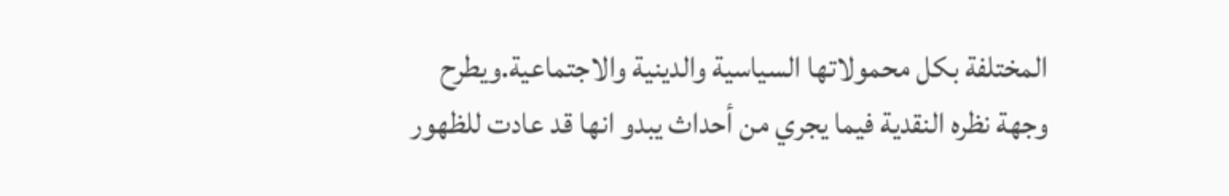المختلفة بكل محمولاتها السياسية والدينية والاجتماعية.ويطرح وجهة نظره النقدية فيما يجري من أحداث يبدو انها قد عادت للظهور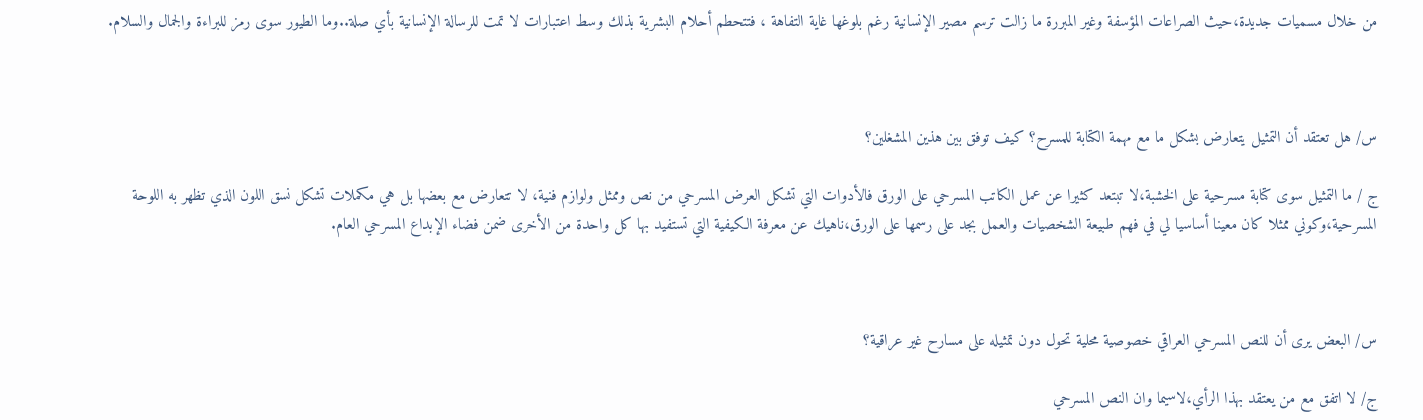من خلال مسميات جديدة،حيث الصراعات المؤسفة وغير المبررة ما زالت ترسم مصير الإنسانية رغم بلوغها غاية التفاهة ، فتتحطم أحلام البشرية بذلك وسط اعتبارات لا تمت للرسالة الإنسانية بأي صلة..وما الطيور سوى رمز للبراءة والجمال والسلام.



س/ هل تعتقد أن التمثيل يتعارض بشكل ما مع مهمة الكتابة للمسرح؟ كيف توفق بين هذين المشغلين؟

ج / ما التمثيل سوى كتابة مسرحية على الخشبة،لا تبتعد كثيرا عن عمل الكاتب المسرحي على الورق فالأدوات التي تشكل العرض المسرحي من نص وممثل ولوازم فنية، لا تتعارض مع بعضها بل هي مكملات تشكل نسق اللون الذي تظهر به اللوحة المسرحية،وكوني ممثلا كان معينا أساسيا لي في فهم طبيعة الشخصيات والعمل بجد على رسمها على الورق،ناهيك عن معرفة الكيفية التي تستفيد بها كل واحدة من الأخرى ضمن فضاء الإبداع المسرحي العام.



س/ البعض يرى أن للنص المسرحي العراقي خصوصية محلية تحول دون تمثيله على مسارح غير عراقية؟

ج/ لا اتفق مع من يعتقد بهذا الرأي،لاسيما وان النص المسرحي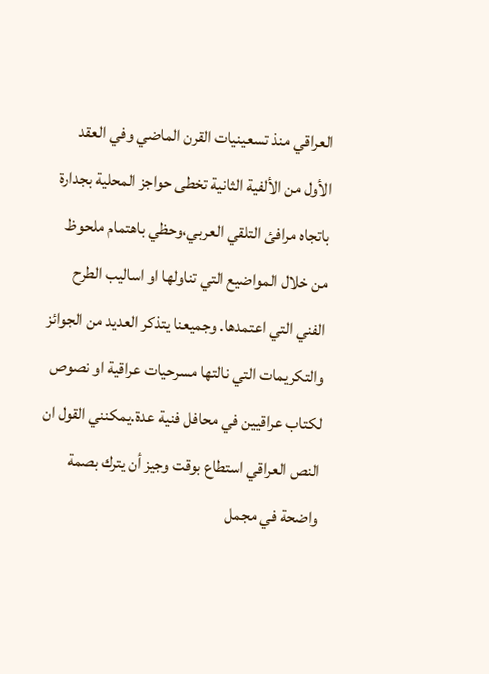العراقي منذ تسعينيات القرن الماضي وفي العقد الأول من الألفية الثانية تخطى حواجز المحلية بجدارة باتجاه مرافئ التلقي العربي،وحظي باهتمام ملحوظ من خلال المواضيع التي تناولها او اساليب الطرح الفني التي اعتمدها. وجميعنا يتذكر العديد من الجوائز والتكريمات التي نالتها مسرحيات عراقية او نصوص لكتاب عراقيين في محافل فنية عدة.يمكنني القول ان النص العراقي استطاع بوقت وجيز أن يترك بصمة واضحة في مجمل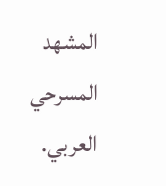المشهد المسرحي العربي.